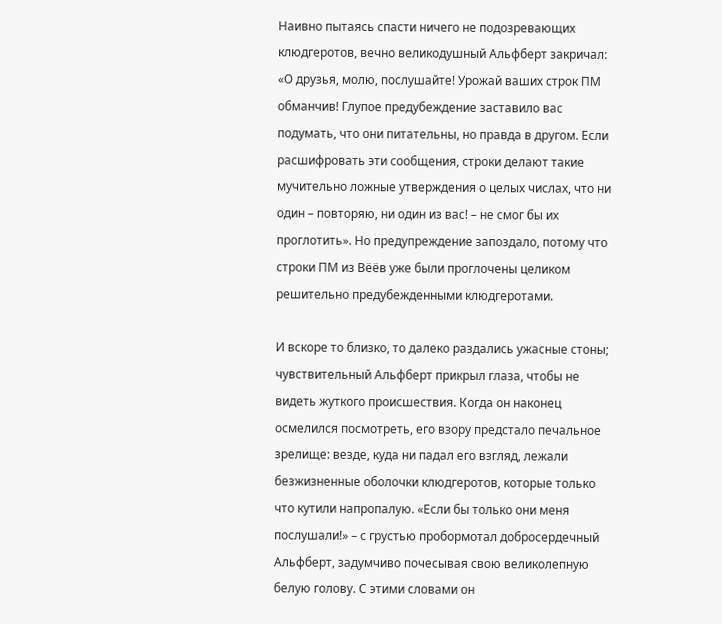Наивно пытаясь спасти ничего не подозревающих клюдгеротов, вечно великодушный Альфберт закричал: «О друзья, молю, послушайте! Урожай ваших строк ПМ обманчив! Глупое предубеждение заставило вас подумать, что они питательны, но правда в другом. Если расшифровать эти сообщения, строки делают такие мучительно ложные утверждения о целых числах, что ни один – повторяю, ни один из вас! – не смог бы их проглотить». Но предупреждение запоздало, потому что строки ПМ из Вёёв уже были проглочены целиком решительно предубежденными клюдгеротами.

И вскоре то близко, то далеко раздались ужасные стоны; чувствительный Альфберт прикрыл глаза, чтобы не видеть жуткого происшествия. Когда он наконец осмелился посмотреть, его взору предстало печальное зрелище: везде, куда ни падал его взгляд, лежали безжизненные оболочки клюдгеротов, которые только что кутили напропалую. «Если бы только они меня послушали!» – с грустью пробормотал добросердечный Альфберт, задумчиво почесывая свою великолепную белую голову. С этими словами он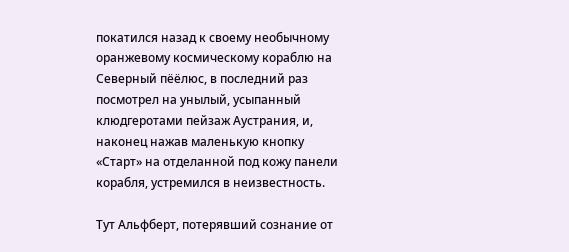покатился назад к своему необычному оранжевому космическому кораблю на Северный пёёлюс, в последний раз посмотрел на унылый, усыпанный клюдгеротами пейзаж Аустрания, и, наконец нажав маленькую кнопку «Старт» на отделанной под кожу панели корабля, устремился в неизвестность.

Тут Альфберт, потерявший сознание от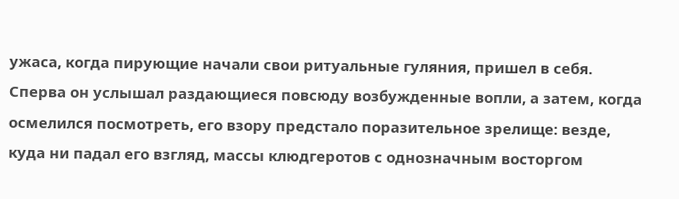ужаса, когда пирующие начали свои ритуальные гуляния, пришел в себя. Сперва он услышал раздающиеся повсюду возбужденные вопли, а затем, когда осмелился посмотреть, его взору предстало поразительное зрелище: везде, куда ни падал его взгляд, массы клюдгеротов с однозначным восторгом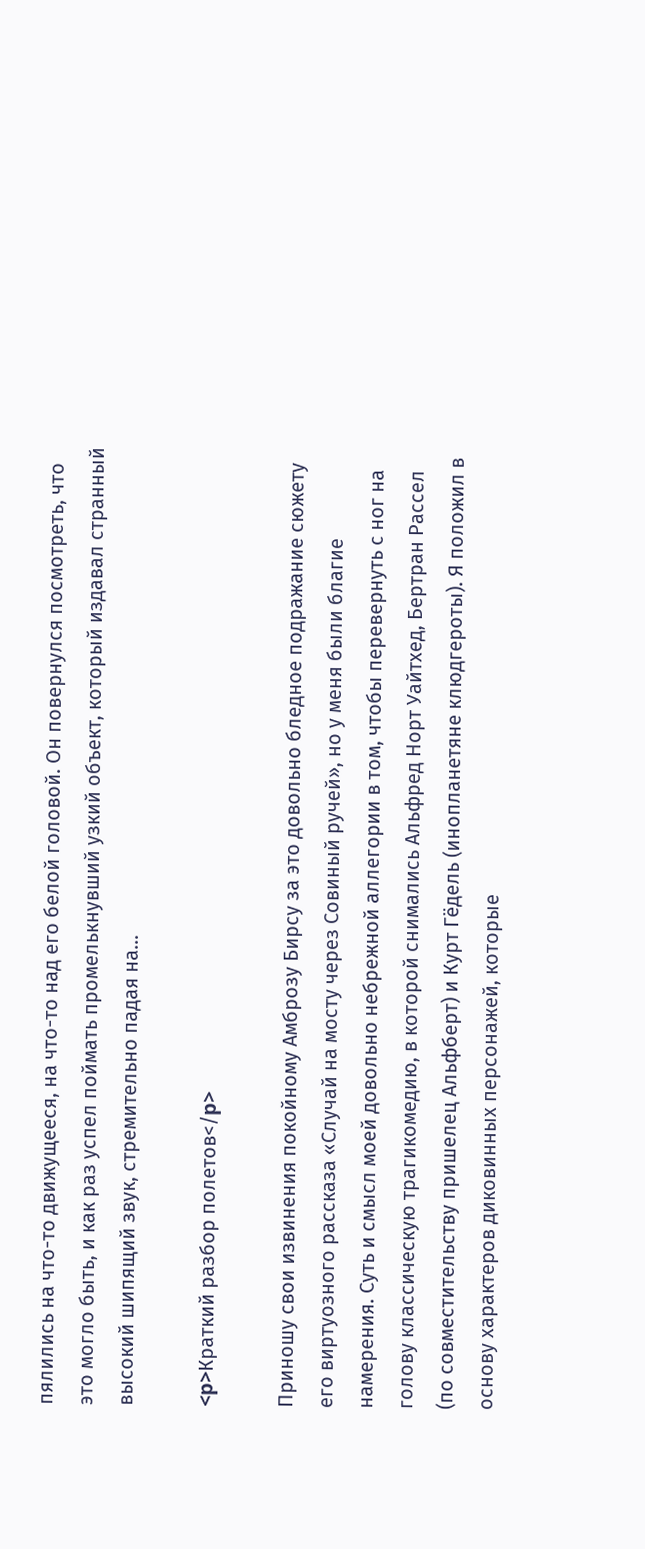пялились на что-то движущееся, на что-то над его белой головой. Он повернулся посмотреть, что это могло быть, и как раз успел поймать промелькнувший узкий объект, который издавал странный высокий шипящий звук, стремительно падая на…

<p>Краткий разбор полетов</p>

Приношу свои извинения покойному Амброзу Бирсу за это довольно бледное подражание сюжету его виртуозного рассказа «Случай на мосту через Совиный ручей», но у меня были благие намерения. Суть и смысл моей довольно небрежной аллегории в том, чтобы перевернуть с ног на голову классическую трагикомедию, в которой снимались Альфред Норт Уайтхед, Бертран Рассел (по совместительству пришелец Альфберт) и Курт Гёдель (инопланетяне клюдгероты). Я положил в основу характеров диковинных персонажей, которые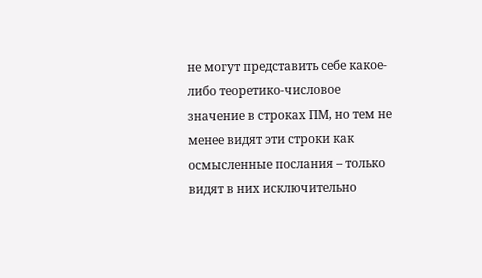не могут представить себе какое-либо теоретико-числовое значение в строках ПМ, но тем не менее видят эти строки как осмысленные послания – только видят в них исключительно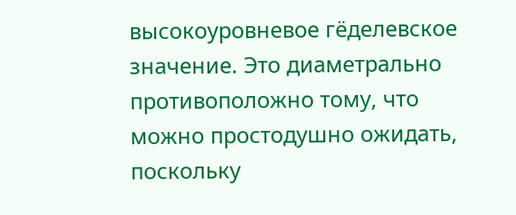высокоуровневое гёделевское значение. Это диаметрально противоположно тому, что можно простодушно ожидать, поскольку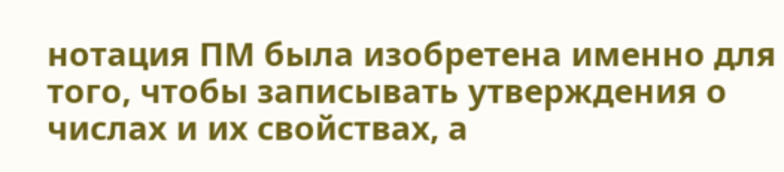нотация ПМ была изобретена именно для того, чтобы записывать утверждения о числах и их свойствах, а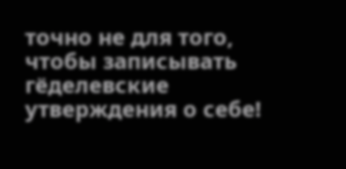точно не для того, чтобы записывать гёделевские утверждения о себе!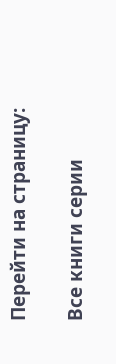Перейти на страницу:

Все книги серии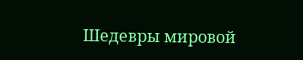Шедевры мировой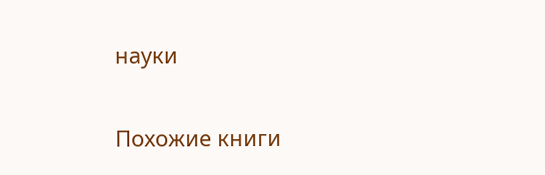науки

Похожие книги